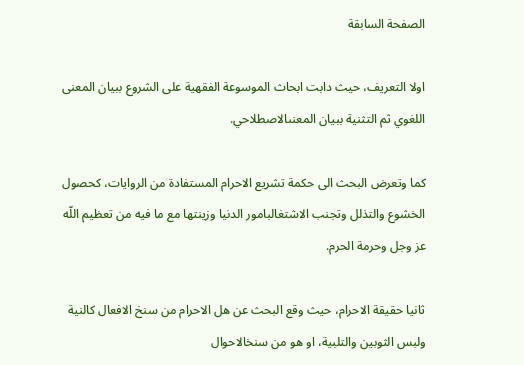الصفحة السابقة

اولا التعريف، حيث دابت ابحاث الموسوعة الفقهية على الشروع ببيان المعنى اللغوي ثم التثنية ببيان المعنىالاصطلاحي.

كما وتعرض البحث الى حكمة تشريع الاحرام المستفادة من الروايات، كحصول الخشوع والتذلل وتجنب الاشتغالبامور الدنيا وزينتها مع ما فيه من تعظيم اللّه عز وجل وحرمة الحرم.

ثانيا حقيقة الاحرام، حيث وقع البحث عن هل الاحرام من سنخ الافعال كالنية ولبس الثوبين والتلبية، او هو من سنخالاحوال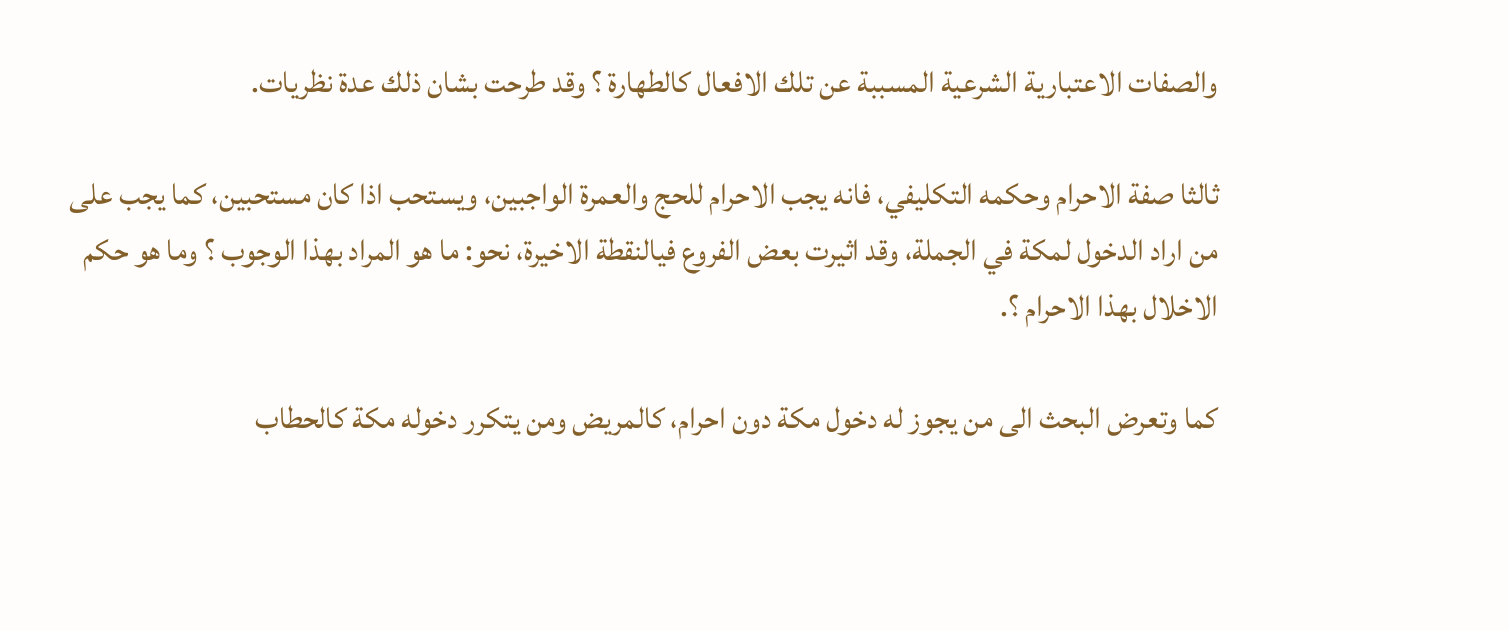والصفات الاعتبارية الشرعية المسببة عن تلك الافعال كالطهارة ؟ وقد طرحت بشان ذلك عدة نظريات.

ثالثا صفة الاحرام وحكمه التكليفي، فانه يجب الاحرام للحج والعمرة الواجبين، ويستحب اذا كان مستحبين، كما يجب على من اراد الدخول لمكة في الجملة، وقد اثيرت بعض الفروع فيالنقطة الاخيرة، نحو: ما هو المراد بهذا الوجوب ؟ وما هو حكم الاخلال بهذا الاحرام ؟.

كما وتعرض البحث الى من يجوز له دخول مكة دون احرام، كالمريض ومن يتكرر دخوله مكة كالحطاب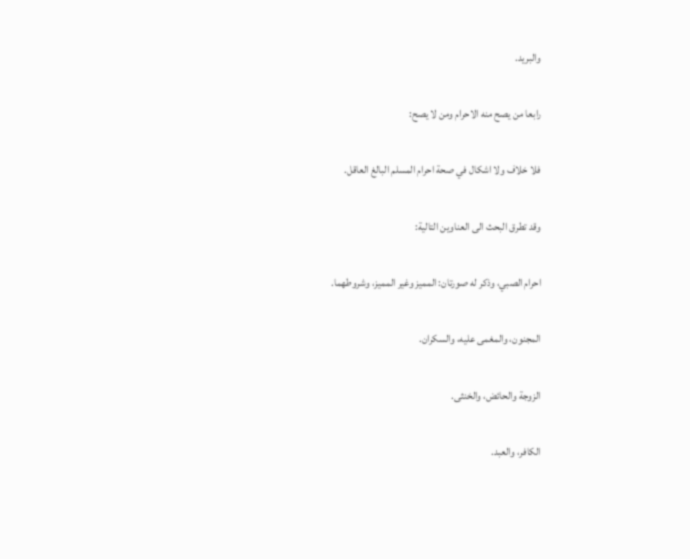والبريد.

رابعا من يصح منه الاحرام ومن لا يصح:

فلا خلاف ولا اشكال في صحة احرام المسلم البالغ العاقل.

وقد تطرق البحث الى العناوين التالية:

احرام الصبي، وذكر له صورتان: المميز وغير المميز، وشروطهما.

المجنون، والمغمى عليه، والسكران.

الزوجة والحائض، والخنثى.

الكافر، والعبد.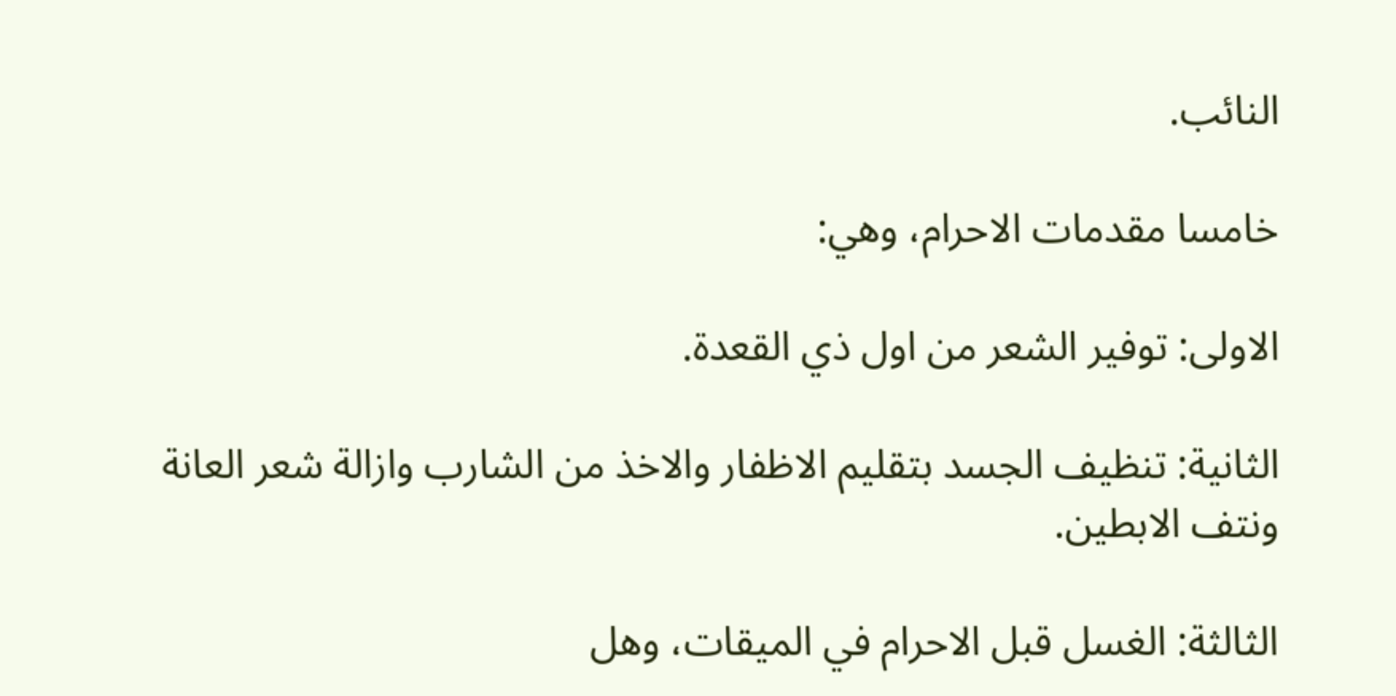النائب.

خامسا مقدمات الاحرام، وهي:

الاولى: توفير الشعر من اول ذي القعدة.

الثانية: تنظيف الجسد بتقليم الاظفار والاخذ من الشارب وازالة شعر العانة ونتف الابطين.

الثالثة: الغسل قبل الاحرام في الميقات، وهل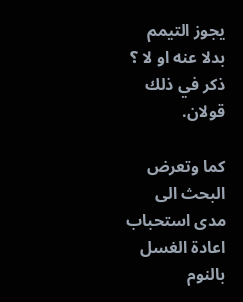يجوز التيمم بدلا عنه او لا ؟ ذكر في ذلك قولان.

كما وتعرض البحث الى مدى استحباب اعادة الغسل بالنوم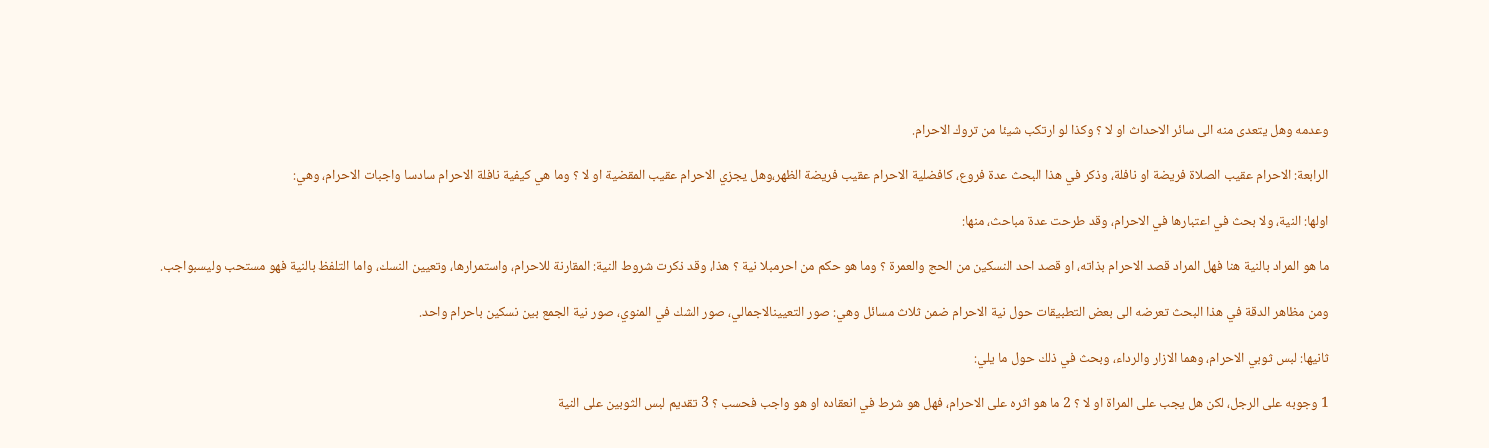وعدمه وهل يتعدى منه الى سائر الاحداث او لا ؟ وكذا لو ارتكب شيئا من تروك الاحرام.

الرابعة: الاحرام عقيب الصلاة فريضة او نافلة، وذكر في هذا البحث عدة فروع، كافضلية الاحرام عقيب فريضة الظهر،وهل يجزي الاحرام عقيب المقضية او لا ؟ وما هي كيفية نافلة الاحرام سادسا واجبات الاحرام، وهي:

اولها: النية، ولا بحث في اعتبارها في الاحرام، وقد طرحت عدة مباحث، منها:

ما هو المراد بالنية هنا فهل المراد قصد الاحرام بذاته، او قصد احد النسكين من الحج والعمرة ؟ وما هو حكم من احرمبلا نية ؟ هذا، وقد ذكرت شروط النية: المقارنة للاحرام، واستمرارها، وتعيين النسك، واما التلفظ بالنية فهو مستحب وليسبواجب.

ومن مظاهر الدقة في هذا البحث تعرضه الى بعض التطبيقات حول نية الاحرام ضمن ثلاث مسائل وهي: صور التعيينالاجمالي، صور الشك في المنوي، صور نية الجمع بين نسكين باحرام واحد.

ثانيها: لبس ثوبي الاحرام، وهما الازار والرداء، وبحث في ذلك حول ما يلي:

1 وجوبه على الرجل، لكن هل يجب على المراة او لا ؟ 2 ما هو اثره على الاحرام، فهل هو شرط في انعقاده او هو واجب فحسب ؟ 3 تقديم لبس الثوبين على النية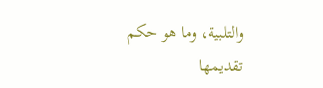والتلبية، وما هو حكم تقديمها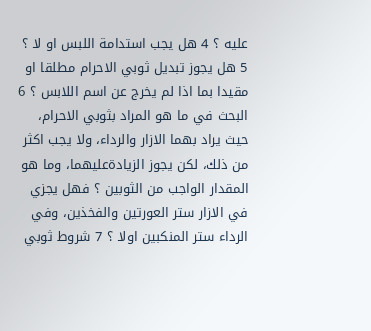عليه ؟ 4 هل يجب استدامة اللبس او لا ؟ 5 هل يجوز تبديل ثوبي الاحرام مطلقا او مقيدا بما اذا لم يخرج عن اسم اللابس ؟ 6 البحث في ما هو المراد بثوبي الاحرام، حيث يراد بهما الازار والرداء، ولا يجب اكثر من ذلك، لكن يجوز الزيادةعليهما، وما هو المقدار الواجب من الثوبين ؟ فهل يجزي في الازار ستر العورتين والفخذين، وفي الرداء ستر المنكبين اولا ؟ 7 شروط ثوبي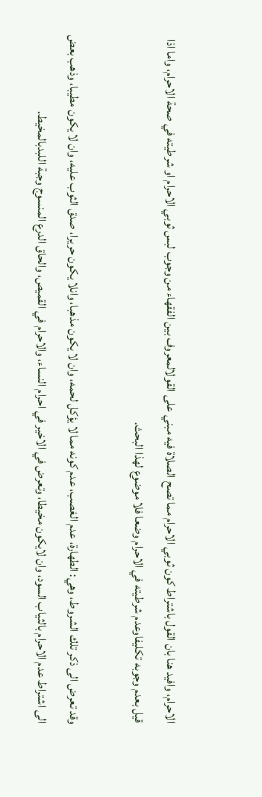الاحرام، وافيد هنا بان القول باشتراط كون ثوبي الاحرام مما تصح الصلاة فيه مبني على القولالمعروف بين الفقهاء من وجوب لبس ثوبي الاحرام او شرطيته في صحة الاحرام، واما اذا قيل بعدم وجوبه تكليفاوعدم شرطيته في الاحرام وضعا فلا موضوع لهذا البحث.

وقد تعرض الى ذكر تلك الشروط، وهي: الطهارة، عدم الغصب، عدم كونه مما لا يؤكل لحمه، وان لا يكون مذهبا، وانلا يكون حريرا، صدق الثوب عليه، وان لا يكون مطيبا، وذهب بعض الى اشتراط عدم الاحرام بالثياب السود، وان لايكون مخيطا، وتعرض في الاخير في احرام النساء، والاحرام في القميص، والحاق الدرع المنسوج وجبة اللبدبالمخيط.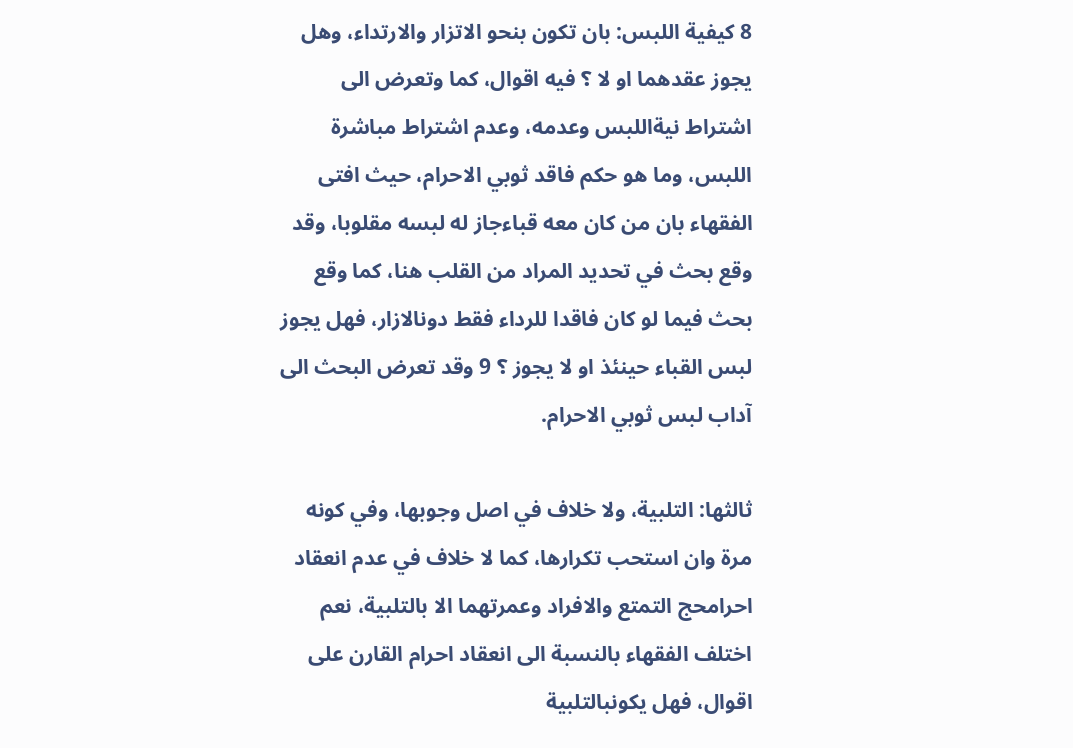8 كيفية اللبس: بان تكون بنحو الاتزار والارتداء، وهل يجوز عقدهما او لا ؟ فيه اقوال، كما وتعرض الى اشتراط نيةاللبس وعدمه، وعدم اشتراط مباشرة اللبس، وما هو حكم فاقد ثوبي الاحرام، حيث افتى الفقهاء بان من كان معه قباءجاز له لبسه مقلوبا، وقد وقع بحث في تحديد المراد من القلب هنا، كما وقع بحث فيما لو كان فاقدا للرداء فقط دونالازار، فهل يجوز لبس القباء حينئذ او لا يجوز ؟ 9 وقد تعرض البحث الى آداب لبس ثوبي الاحرام.

ثالثها: التلبية، ولا خلاف في اصل وجوبها، وفي كونه مرة وان استحب تكرارها، كما لا خلاف في عدم انعقاد احرامحج التمتع والافراد وعمرتهما الا بالتلبية، نعم اختلف الفقهاء بالنسبة الى انعقاد احرام القارن على اقوال، فهل يكونبالتلبية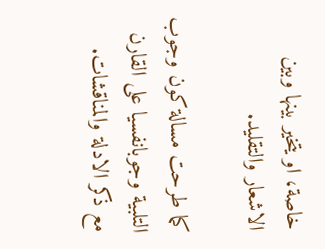خاصة، او يتخير بينها وبين الاشعار والتقليد.

كما طرحت مسالة كون وجوب التلبية وجوبانفسيا على القارن مع ذكر الادلة والمناقشات.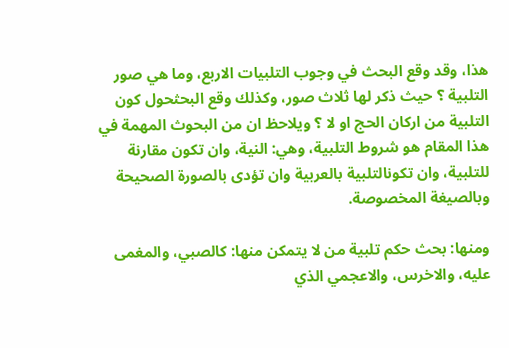هذا، وقد وقع البحث في وجوب التلبيات الاربع، وما هي صور التلبية ؟ حيث ذكر لها ثلاث صور، وكذلك وقع البحثحول كون التلبية من اركان الحج او لا ؟ ويلاحظ ان من البحوث المهمة في هذا المقام هو شروط التلبية، وهي: النية، وان تكون مقارنة للتلبية، وان تكونالتلبية بالعربية وان تؤدى بالصورة الصحيحة وبالصيغة المخصوصة.

ومنها: بحث حكم تلبية من لا يتمكن منها: كالصبي، والمغمى عليه، والاخرس، والاعجمي الذي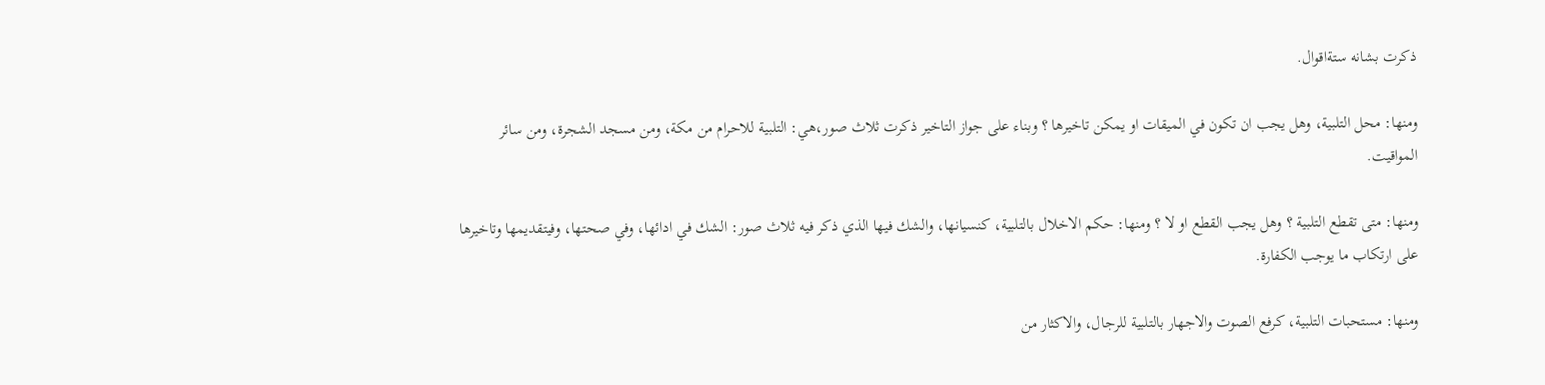ذكرت بشانه ستةاقوال.

ومنها: محل التلبية، وهل يجب ان تكون في الميقات او يمكن تاخيرها ؟ وبناء على جواز التاخير ذكرت ثلاث صور،هي: التلبية للاحرام من مكة، ومن مسجد الشجرة، ومن سائر المواقيت.

ومنها: متى تقطع التلبية ؟ وهل يجب القطع او لا ؟ ومنها: حكم الاخلال بالتلبية، كنسيانها، والشك فيها الذي ذكر فيه ثلاث صور: الشك في ادائها، وفي صحتها، وفيتقديمها وتاخيرها على ارتكاب ما يوجب الكفارة.

ومنها: مستحبات التلبية، كرفع الصوت والاجهار بالتلبية للرجال، والاكثار من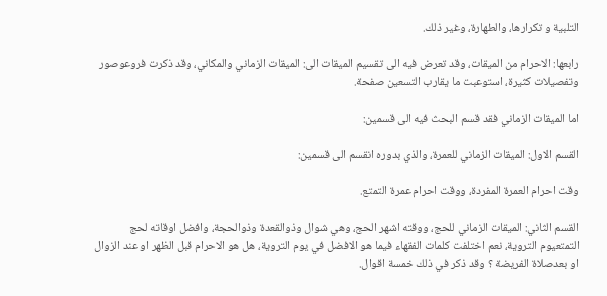التلبية و تكرارها، والطهارة، وغير ذلك.

رابعها: الاحرام من الميقات، وقد تعرض فيه الى تقسيم الميقات الى: الميقات الزماني والمكاني، وقد ذكرت فروعوصور وتفصيلات كثيرة، استوعبت ما يقارب التسعين صفحة.

اما الميقات الزماني فقد قسم البحث فيه الى قسمين:

القسم الاول: الميقات الزماني للعمرة، والذي بدوره انقسم الى قسمين:

وقت احرام العمرة المفردة، ووقت احرام عمرة التمتع.

القسم الثاني: الميقات الزماني للحج، ووقته اشهر الحج، وهي شوال وذوالقعدة وذوالحجة، وافضل اوقاته لحج التمتعيوم التروية، نعم اختلفت كلمات الفقهاء فيما هو الافضل في يوم التروية، هل هو الاحرام قبل الظهر او عند الزوال او بعدصلاة الفريضة ؟ وقد ذكر في ذلك خمسة اقوال.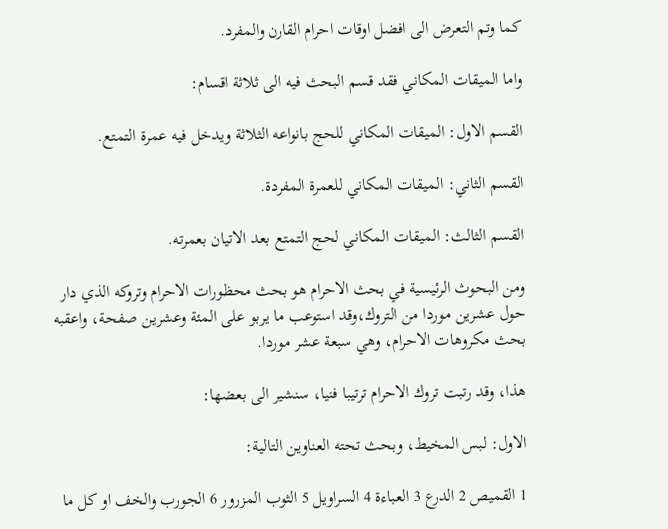كما وتم التعرض الى افضل اوقات احرام القارن والمفرد.

واما الميقات المكاني فقد قسم البحث فيه الى ثلاثة اقسام:

القسم الاول: الميقات المكاني للحج بانواعه الثلاثة ويدخل فيه عمرة التمتع.

القسم الثاني: الميقات المكاني للعمرة المفردة.

القسم الثالث: الميقات المكاني لحج التمتع بعد الاتيان بعمرته.

ومن البحوث الرئيسية في بحث الاحرام هو بحث محظورات الاحرام وتروكه الذي دار حول عشرين موردا من التروك،وقد استوعب ما يربو على المئة وعشرين صفحة، واعقبه بحث مكروهات الاحرام، وهي سبعة عشر موردا.

هذا، وقد رتبت تروك الاحرام ترتيبا فنيا، سنشير الى بعضها:

الاول: لبس المخيط، وبحث تحته العناوين التالية:

1 القميص 2 الدرع 3 العباءة 4 السراويل 5 الثوب المزرور 6 الجورب والخف او كل ما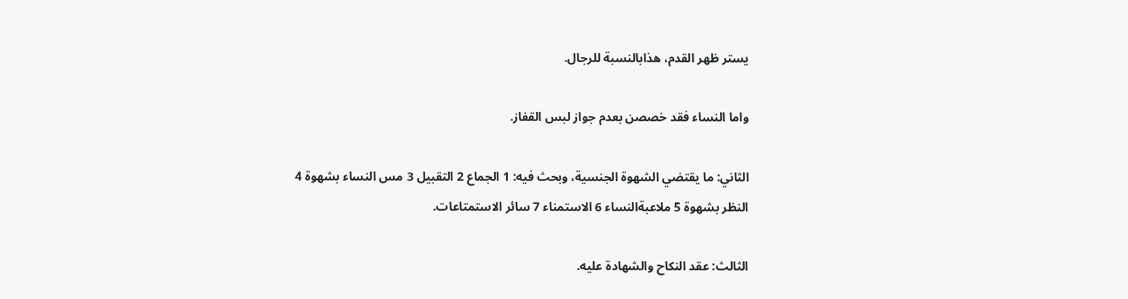يستر ظهر القدم، هذابالنسبة للرجال.

واما النساء فقد خصصن بعدم جواز لبس القفاز.

الثاني: ما يقتضي الشهوة الجنسية، وبحث فيه: 1 الجماع 2 التقبيل 3 مس النساء بشهوة 4 النظر بشهوة 5 ملاعبةالنساء 6 الاستمناء 7 سائر الاستمتاعات.

الثالث: عقد النكاح والشهادة عليه.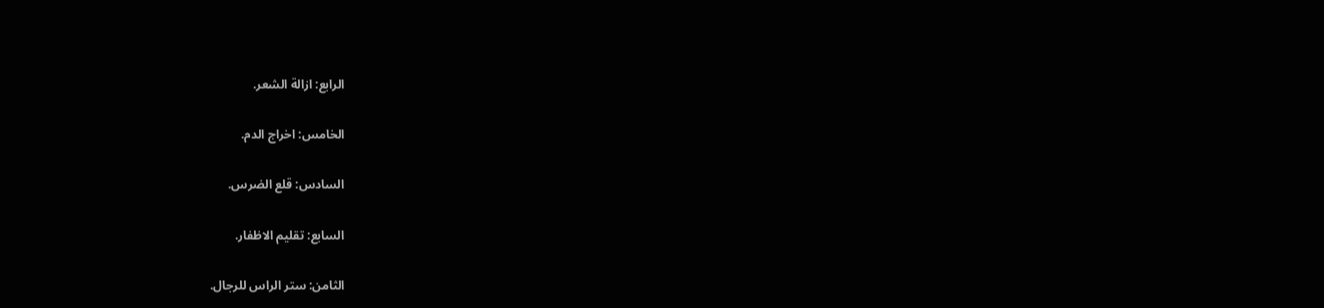الرابع: ازالة الشعر.

الخامس: اخراج الدم.

السادس: قلع الضرس.

السابع: تقليم الاظفار.

الثامن: ستر الراس للرجال.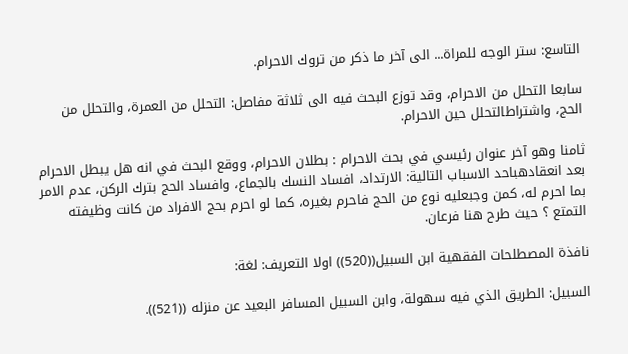التاسع: ستر الوجه للمراة... الى آخر ما ذكر من تروك الاحرام.

سابعا التحلل من الاحرام، وقد توزع البحث فيه الى ثلاثة مفاصل: التحلل من العمرة، والتحلل من الحج، واشتراطالتحلل حين الاحرام.

ثامنا وهو آخر عنوان رئيسي في بحث الاحرام : بطلان الاحرام، ووقع البحث في انه هل يبطل الاحرام بعد انعقادهباحد الاسباب التالية: الارتداد، افساد النسك بالجماع، وافساد الحج بترك الركن، عدم الامر بما احرم له، كمن وجبعليه نوع من الحج فاحرم بغيره، كما لو احرم بحج الافراد من كانت وظيفته التمتع ؟ حيث طرح هنا فرعان.

نافذة المصطلحات الفقهية ابن السبيل((520)) اولا التعريف: لغة:

السبيل: الطريق الذي فيه سهولة، وابن السبيل المسافر البعيد عن منزله ((521)).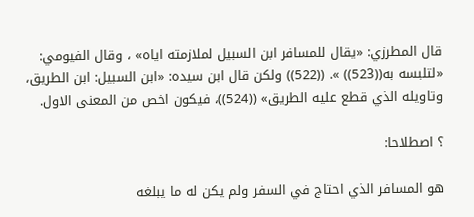قال المطرزي: «يقال للمسافر ابن السبيل لملازمته اياه» ، وقال الفيومي: «لتلبسه به((523)) ». ((522)) ولكن قال ابن سيده: «ابن السبيل: ابن الطريق، وتاويله الذي قطع عليه الطريق» ((524))، فيكون اخص من المعنى الاول.

؟ اصطلاحا:

هو المسافر الذي احتاج في السفر ولم يكن له ما يبلغه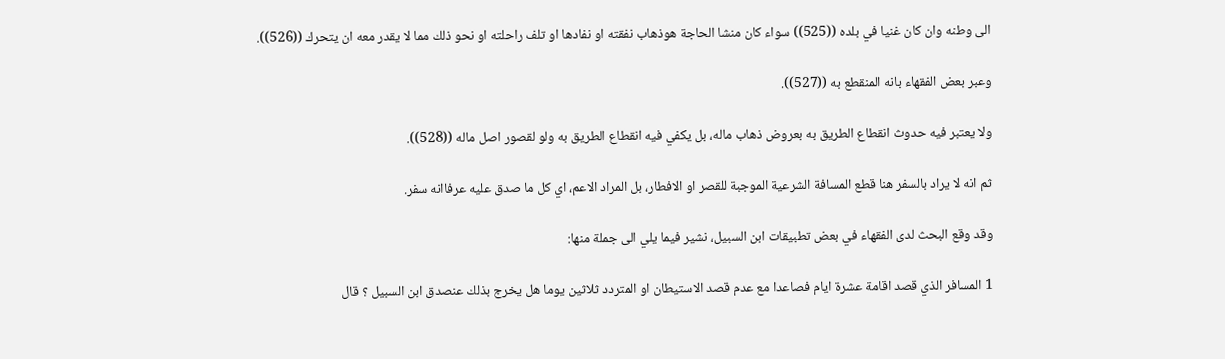الى وطنه وان كان غنيا في بلده ((525)) سواء كان منشا الحاجة هوذهاب نفقته او نفادها او تلف راحلته او نحو ذلك مما لا يقدر معه ان يتحرك ((526)).

وعبر بعض الفقهاء بانه المنقطع به ((527)).

ولا يعتبر فيه حدوث انقطاع الطريق به بعروض ذهاب ماله، بل يكفي فيه انقطاع الطريق به ولو لقصور اصل ماله ((528)).

ثم انه لا يراد بالسفر هنا قطع المسافة الشرعية الموجبة للقصر او الافطار، بل المراد الاعم، اي كل ما صدق عليه عرفاانه سفر.

وقد وقع البحث لدى الفقهاء في بعض تطبيقات ابن السبيل، نشير فيما يلي الى جملة منها:

1 المسافر الذي قصد اقامة عشرة ايام فصاعدا مع عدم قصد الاستيطان او المتردد ثلاثين يوما هل يخرج بذلك عنصدق ابن السبيل ؟ قال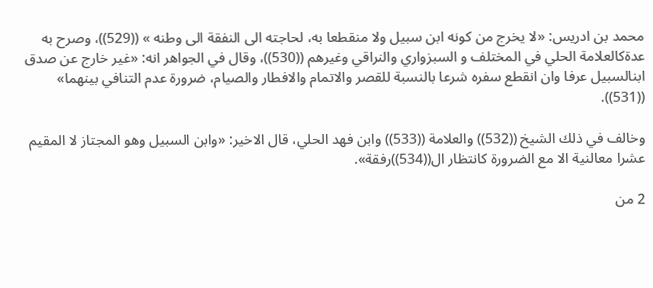محمد بن ادريس: «لا يخرج من كونه ابن سبيل ولا منقطعا به، لحاجته الى النفقة الى وطنه » ((529))، وصرح به عدةكالعلامة الحلي في المختلف و السبزواري والنراقي وغيرهم ((530))، وقال في الجواهر انه: «غير خارج عن صدق ابنالسبيل عرفا وان انقطع سفره شرعا بالنسبة للقصر والاتمام والافطار والصيام، ضرورة عدم التنافي بينهما» ((531)).

وخالف في ذلك الشيخ ((532)) والعلامة ((533)) وابن فهد الحلي، قال الاخير: «وابن السبيل وهو المجتاز لا المقيم عشرا معالنية الا مع الضرورة كانتظار ال((534))رفقة».

2 من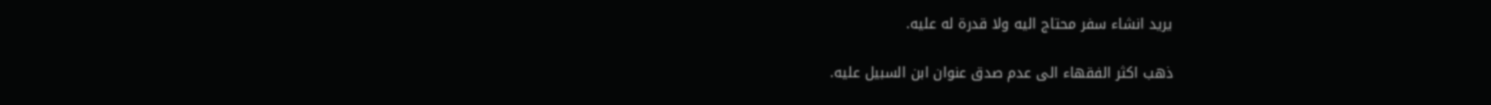يريد انشاء سفر محتاج اليه ولا قدرة له عليه.

ذهب اكثر الفقهاء الى عدم صدق عنوان ابن السبيل عليه.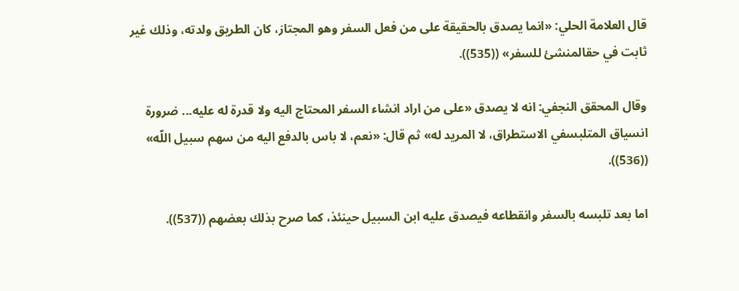قال العلامة الحلي: «انما يصدق بالحقيقة على من فعل السفر وهو المجتاز، كان الطريق ولدته، وذلك غير ثابت في حقالمنشئ للسفر» ((535)).

وقال المحقق النجفي: انه لا يصدق «على من اراد انشاء السفر المحتاج اليه ولا قدرة له عليه... ضرورة انسياق المتلبسفي الاستطراق، لا المريد له» ثم قال: «نعم، لا باس بالدفع اليه من سهم سبيل اللّه» ((536)).

اما بعد تلبسه بالسفر وانقطاعه فيصدق عليه ابن السبيل حينئذ، كما صرح بذلك بعضهم ((537)).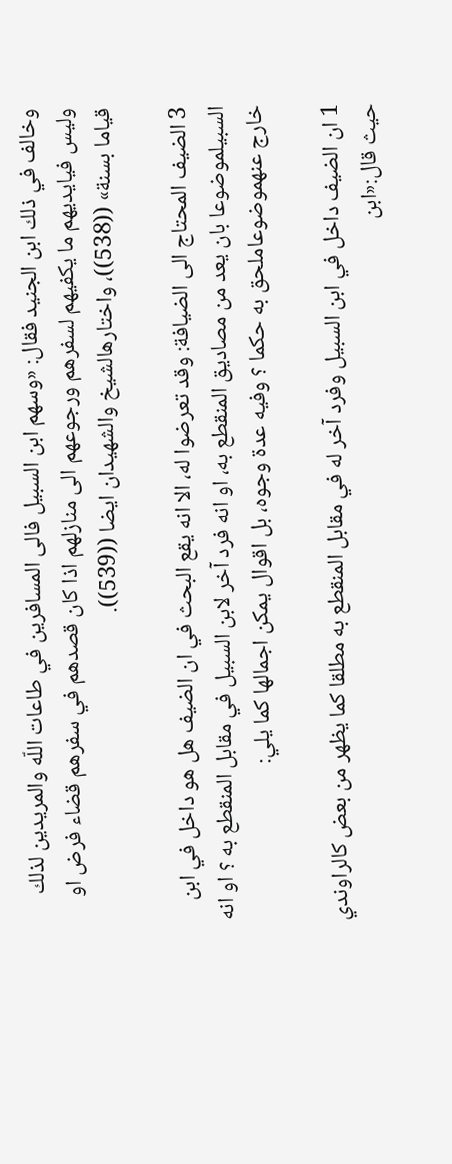وخالف في ذلك ابن الجنيد فقال: «وسهم ابن السبيل فالى المسافرين في طاعات اللّه والمريدين لذلك وليس فيايديهم ما يكفيهم لسفرهم ورجوعهم الى منازلهم اذا كان قصدهم في سفرهم قضاء فرض او قياما بسنة» ((538))، واختارهالشيخ والشهيدان ايضا ((539)).

3 الضيف المحتاج الى الضيافة: وقد تعرضوا له، الا انه يقع البحث في ان الضيف هل هو داخل في ابن السبيلموضوعا بان يعد من مصاديق المنقطع به، او انه فرد آخر لابن السبيل في مقابل المنقطع به ؟ او انه خارج عنهموضوعاملحق به حكما ؟ وفيه عدة وجوه، بل اقوال يمكن اجمالها كما يلي:

1 ان الضيف داخل في ابن السبيل وفرد آخر له في مقابل المنقطع به مطلقا كما يظهر من بعض كالراوندي حيث قال:«ابن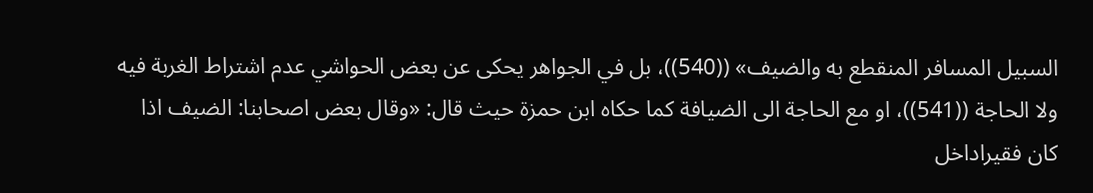السبيل المسافر المنقطع به والضيف» ((540))، بل في الجواهر يحكى عن بعض الحواشي عدم اشتراط الغربة فيه ولا الحاجة ((541))، او مع الحاجة الى الضيافة كما حكاه ابن حمزة حيث قال: «وقال بعض اصحابنا: الضيف اذا كان فقيراداخل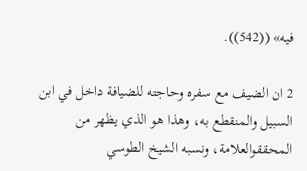فيه» ((542)).

2 ان الضيف مع سفره وحاجته للضيافة داخل في ابن السبيل والمنقطع به، وهذا هو الذي يظهر من المحققوالعلامة، ونسبه الشيخ الطوسي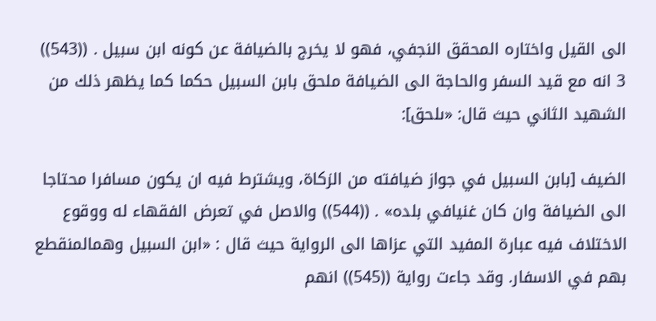الى القيل واختاره المحقق النجفي، فهو لا يخرج بالضيافة عن كونه ابن سبيل . ((543)) 3 انه مع قيد السفر والحاجة الى الضيافة ملحق بابن السبيل حكما كما يظهر ذلك من الشهيد الثاني حيث قال: «ىلحق]:

الضيف [بابن السبيل في جواز ضيافته من الزكاة، ويشترط فيه ان يكون مسافرا محتاجا الى الضيافة وان كان غنيافي بلده» . ((544)) والاصل في تعرض الفقهاء له ووقوع الاختلاف فيه عبارة المفيد التي عزاها الى الرواية حيث قال : «ابن السبيل وهمالمنقطع بهم في الاسفار. وقد جاءت رواية ((545)) انهم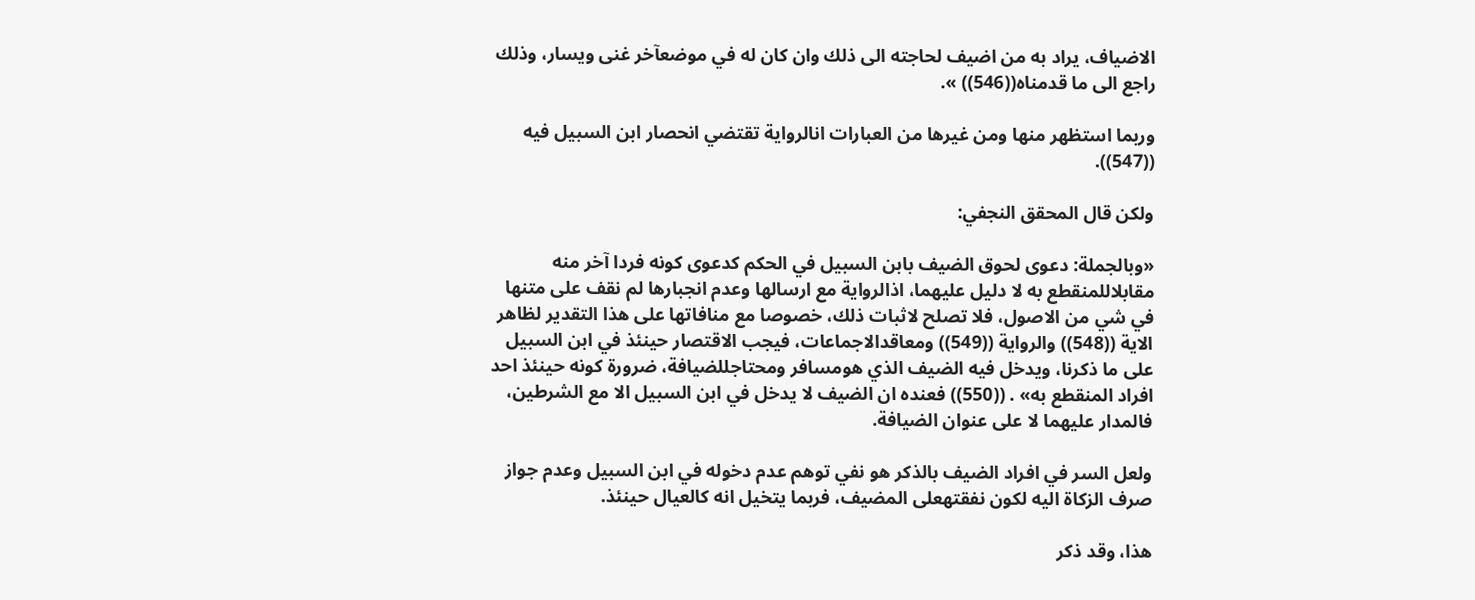الاضياف، يراد به من اضيف لحاجته الى ذلك وان كان له في موضعآخر غنى ويسار، وذلك راجع الى ما قدمناه((546)) ».

وربما استظهر منها ومن غيرها من العبارات انالرواية تقتضي انحصار ابن السبيل فيه ((547)).

ولكن قال المحقق النجفي:

«وبالجملة: دعوى لحوق الضيف بابن السبيل في الحكم كدعوى كونه فردا آخر منه مقابلاللمنقطع به لا دليل عليهما، اذالرواية مع ارسالها وعدم انجبارها لم نقف على متنها في شي من الاصول، فلا تصلح لاثبات ذلك، خصوصا مع منافاتها على هذا التقدير لظاهر الاية ((548)) والرواية ((549)) ومعاقدالاجماعات، فيجب الاقتصار حينئذ في ابن السبيل على ما ذكرنا، ويدخل فيه الضيف الذي هومسافر ومحتاجللضيافة، ضرورة كونه حينئذ احد افراد المنقطع به» . ((550)) فعنده ان الضيف لا يدخل في ابن السبيل الا مع الشرطين، فالمدار عليهما لا على عنوان الضيافة.

ولعل السر في افراد الضيف بالذكر هو نفي توهم عدم دخوله في ابن السبيل وعدم جواز صرف الزكاة اليه لكون نفقتهعلى المضيف، فربما يتخيل انه كالعيال حينئذ.

هذا، وقد ذكر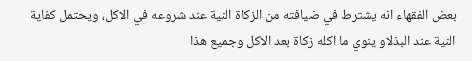بعض الفقهاء انه يشترط في ضيافته من الزكاة النية عند شروعه في الاكل، ويحتمل كفاية النية عند البذلاو ينوي ما اكله زكاة بعد الاكل وجميع هذا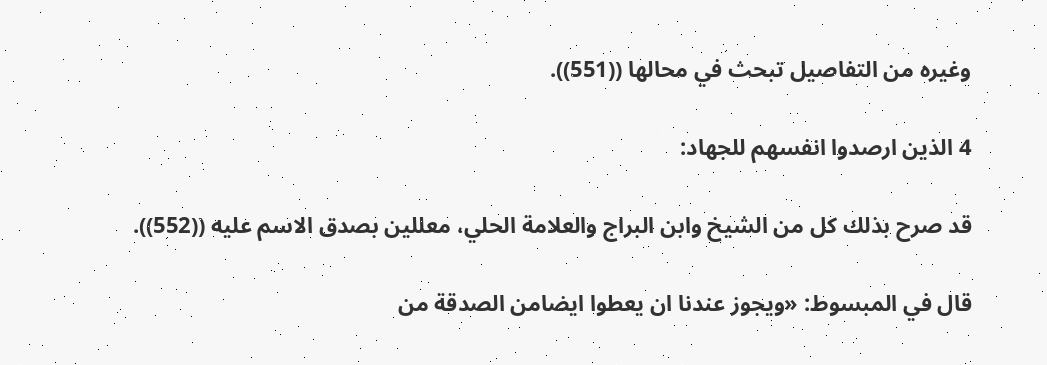وغيره من التفاصيل تبحث في محالها ((551)).

4 الذين ارصدوا انفسهم للجهاد:

قد صرح بذلك كل من الشيخ وابن البراج والعلامة الحلي، معللين بصدق الاسم عليه ((552)).

قال في المبسوط: «ويجوز عندنا ان يعطوا ايضامن الصدقة من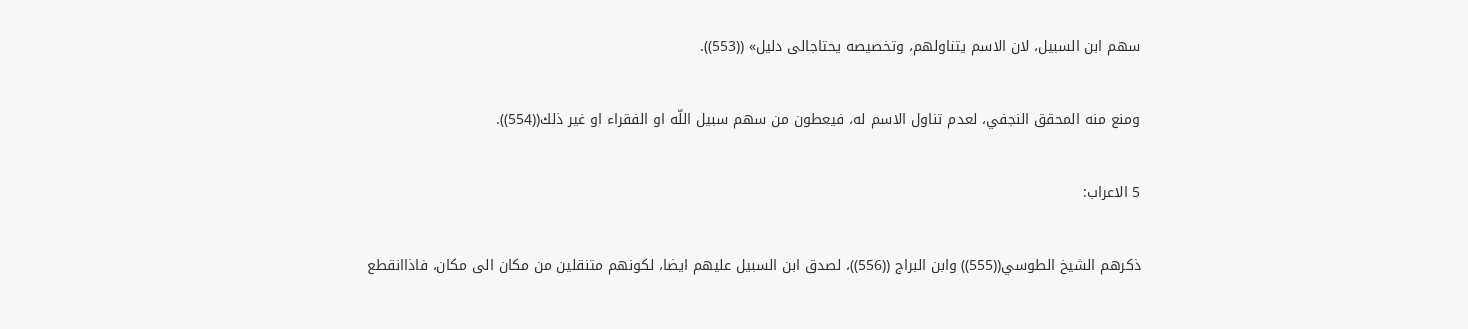سهم ابن السبيل، لان الاسم يتناولهم، وتخصيصه يحتاجالى دليل» ((553)).

ومنع منه المحقق النجفي، لعدم تناول الاسم له، فيعطون من سهم سبيل اللّه او الفقراء او غير ذلك((554)).

5 الاعراب:

ذكرهم الشيخ الطوسي((555)) وابن البراج ((556))، لصدق ابن السبيل عليهم ايضا، لكونهم متنقلين من مكان الى مكان، فاذاانقطع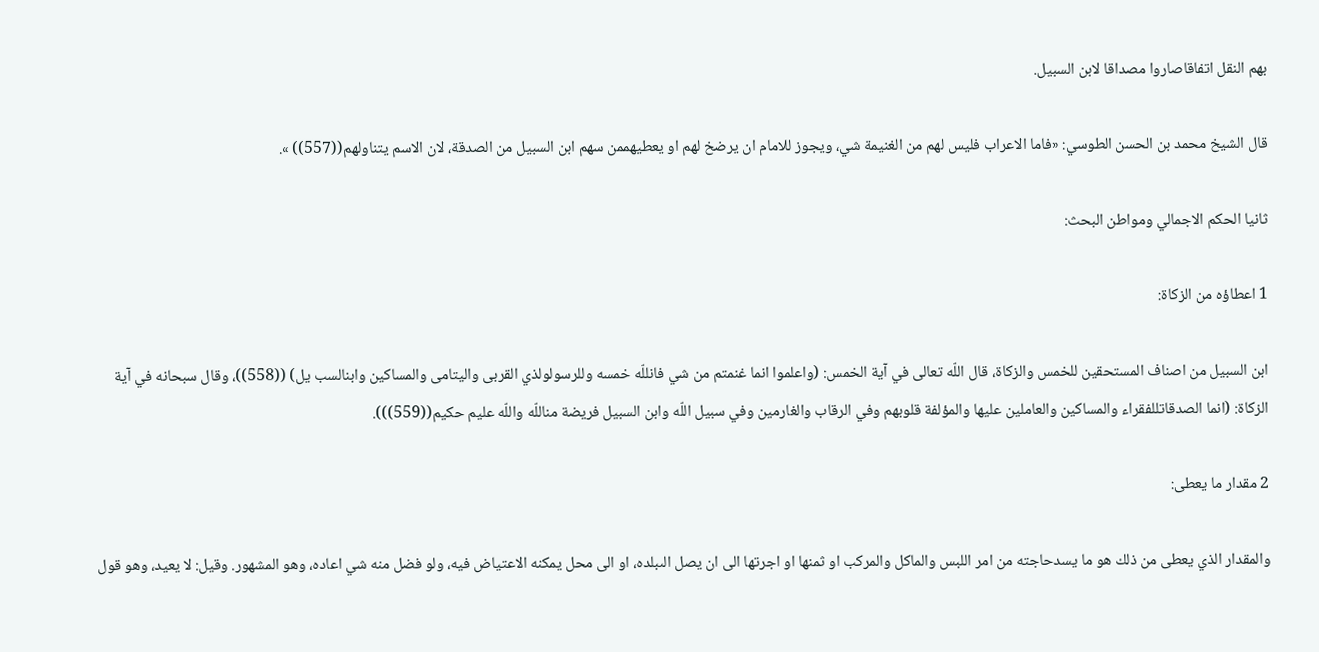بهم النقل اتفاقاصاروا مصداقا لابن السبيل.

قال الشيخ محمد بن الحسن الطوسي: «فاما الاعراب فليس لهم من الغنيمة شي، ويجوز للامام ان يرضخ لهم او يعطيهممن سهم ابن السبيل من الصدقة، لان الاسم يتناولهم((557)) ».

ثانيا الحكم الاجمالي ومواطن البحث:

1 اعطاؤه من الزكاة:

ابن السبيل من اصناف المستحقين للخمس والزكاة، قال اللّه تعالى في آية الخمس: (واعلموا انما غنمتم من شي فانللّه خمسه وللرسولولذي القربى واليتامى والمساكين وابنالسب يل) ((558))، وقال سبحانه في آية الزكاة: (انما الصدقاتللفقراء والمساكين والعاملين عليها والمؤلفة قلوبهم وفي الرقاب والغارمين وفي سبيل اللّه وابن السبيل فريضة مناللّه واللّه عليم حكيم((559))).

2 مقدار ما يعطى:

والمقدار الذي يعطى من ذلك هو ما يسدحاجته من امر اللبس والماكل والمركب او ثمنها او اجرتها الى ان يصل الىبلده، او الى محل يمكنه الاعتياض فيه، ولو فضل منه شي اعاده، وهو المشهور. وقيل: لا يعيد، وهو قول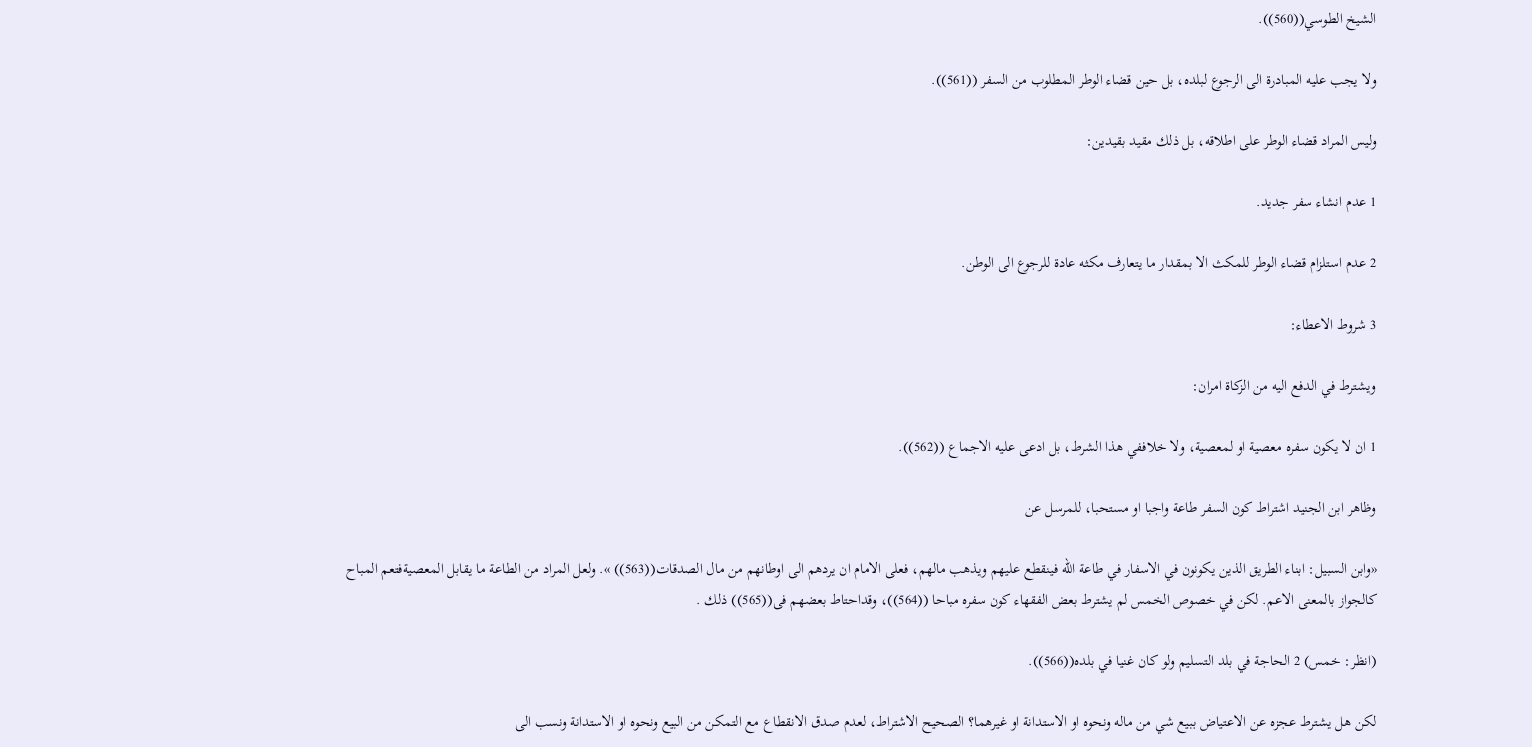الشيخ الطوسي((560)).

ولا يجب عليه المبادرة الى الرجوع لبلده، بل حين قضاء الوطر المطلوب من السفر ((561)).

وليس المراد قضاء الوطر على اطلاقه، بل ذلك مقيد بقيدين:

1 عدم انشاء سفر جديد.

2 عدم استلزام قضاء الوطر للمكث الا بمقدار ما يتعارف مكثه عادة للرجوع الى الوطن.

3 شروط الاعطاء:

ويشترط في الدفع اليه من الزكاة امران:

1 ان لا يكون سفره معصية او لمعصية، ولا خلاففي هذا الشرط، بل ادعى عليه الاجماع ((562)).

وظاهر ابن الجنيد اشتراط كون السفر طاعة واجبا او مستحبا، للمرسل عن

«وابن السبيل: ابناء الطريق الذين يكونون في الاسفار في طاعة اللّه فينقطع عليهم ويذهب مالهم، فعلى الامام ان يردهم الى اوطانهم من مال الصدقات((563)) ». ولعل المراد من الطاعة ما يقابل المعصيةفتعم المباح كالجواز بالمعنى الاعم. لكن في خصوص الخمس لم يشترط بعض الفقهاء كون سفره مباحا ((564))، وقداحتاط بعضهم فى((565)) ذلك .

(انظر: خمس) 2 الحاجة في بلد التسليم ولو كان غنيا في بلده((566)).

لكن هل يشترط عجزه عن الاعتياض ببيع شي من ماله ونحوه او الاستدانة او غيرهما؟ الصحيح الاشتراط، لعدم صدق الانقطاع مع التمكن من البيع ونحوه او الاستدانة ونسب الى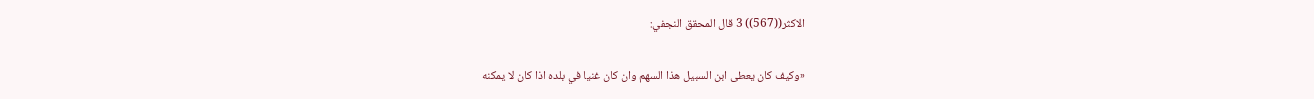الاكثر((567)) 3 قال المحقق النجفي:

«وكيف كان يعطى ابن السبيل هذا السهم وان كان غنيا في بلده اذا كان لا يمكنه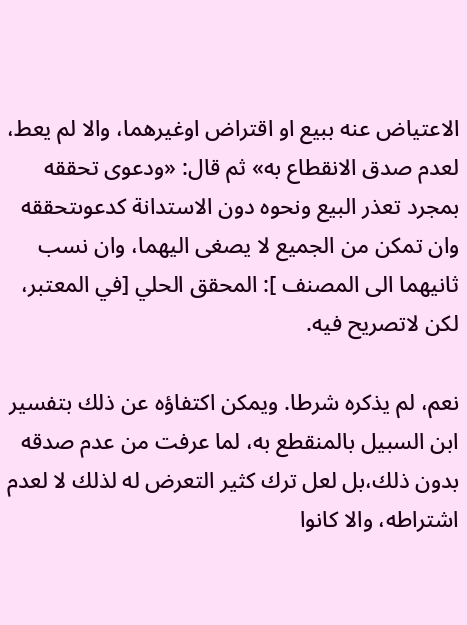الاعتياض عنه ببيع او اقتراض اوغيرهما، والا لم يعط، لعدم صدق الانقطاع به» ثم قال: «ودعوى تحققه بمجرد تعذر البيع ونحوه دون الاستدانة كدعوىتحققه وان تمكن من الجميع لا يصغى اليهما، وان نسب ثانيهما الى المصنف ]: المحقق الحلي [في المعتبر، لكن لاتصريح فيه.

نعم، لم يذكره شرطا. ويمكن اكتفاؤه عن ذلك بتفسير ابن السبيل بالمنقطع به، لما عرفت من عدم صدقه بدون ذلك،بل لعل ترك كثير التعرض له لذلك لا لعدم اشتراطه، والا كانوا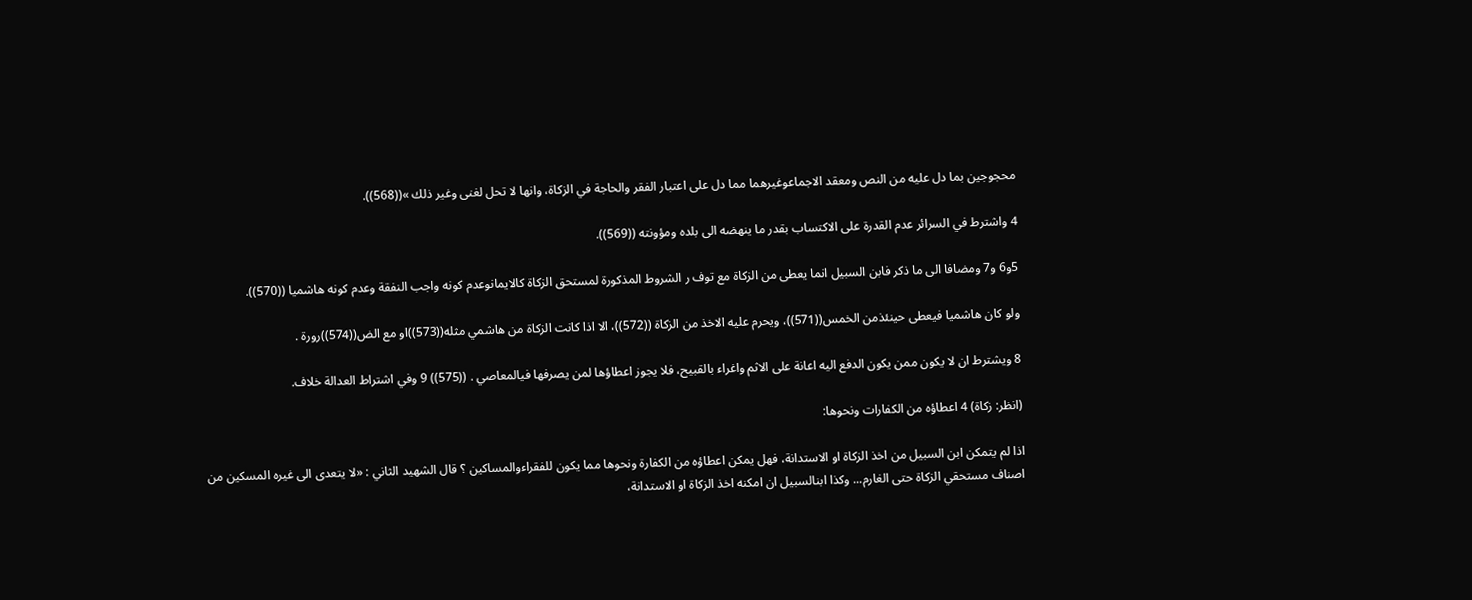محجوجين بما دل عليه من النص ومعقد الاجماعوغيرهما مما دل على اعتبار الفقر والحاجة في الزكاة، وانها لا تحل لغنى وغير ذلك »((568)).

4 واشترط في السرائر عدم القدرة على الاكتساب بقدر ما ينهضه الى بلده ومؤونته ((569)).

5و6 و7 ومضافا الى ما ذكر فابن السبيل انما يعطى من الزكاة مع توف ر الشروط المذكورة لمستحق الزكاة كالايمانوعدم كونه واجب النفقة وعدم كونه هاشميا ((570)).

ولو كان هاشميا فيعطى حينئذمن الخمس((571))، ويحرم عليه الاخذ من الزكاة ((572))، الا اذا كانت الزكاة من هاشمي مثله((573))او مع الض((574))رورة .

8 ويشترط ان لا يكون ممن يكون الدفع اليه اعانة على الاثم واغراء بالقبيح، فلا يجوز اعطاؤها لمن يصرفها فيالمعاصي . ((575)) 9 وفي اشتراط العدالة خلاف.

(انظر: زكاة) 4 اعطاؤه من الكفارات ونحوها:

اذا لم يتمكن ابن السبيل من اخذ الزكاة او الاستدانة، فهل يمكن اعطاؤه من الكفارة ونحوها مما يكون للفقراءوالمساكين ؟ قال الشهيد الثاني : «لا يتعدى الى غيره المسكين من اصناف مستحقي الزكاة حتى الغارم... وكذا ابنالسبيل ان امكنه اخذ الزكاة او الاستدانة،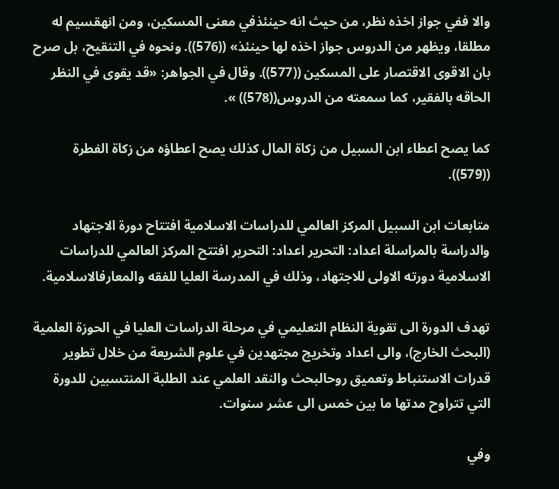والا ففي جواز اخذه نظر، من حيث انه حينئذفي معنى المسكين، ومن انهقسيم له مطلقا، ويظهر من الدروس جواز اخذه لها حينئذ» ((576)). ونحوه في التنقيح، بل صرح بان الاقوى الاقتصار على المسكين ((577)). وقال في الجواهر: «قد يقوى في النظر الحاقه بالفقير، كما سمعته من الدروس((578)) ».

كما يصح اعطاء ابن السبيل من زكاة المال كذلك يصح اعطاؤه من زكاة الفطرة ((579)).

متابعات ابن السبيل المركز العالمي للدراسات الاسلامية افتتاح دورة الاجتهاد والدراسة بالمراسلة اعداد: التحرير اعداد: التحرير افتتح المركز العالمي للدراسات الاسلامية دورته الاولى للاجتهاد، وذلك في المدرسة العليا للفقه والمعارفالاسلامية.

تهدف الدورة الى تقوية النظام التعليمي في مرحلة الدراسات العليا في الحوزة العلمية (البحث الخارج)، والى اعداد وتخريج مجتهدين في علوم الشريعة من خلال تطوير قدرات الاستنباط وتعميق روحالبحث والنقد العلمي عند الطلبة المنتسبين للدورة التي تتراوح مدتها ما بين خمس الى عشر سنوات.

وفي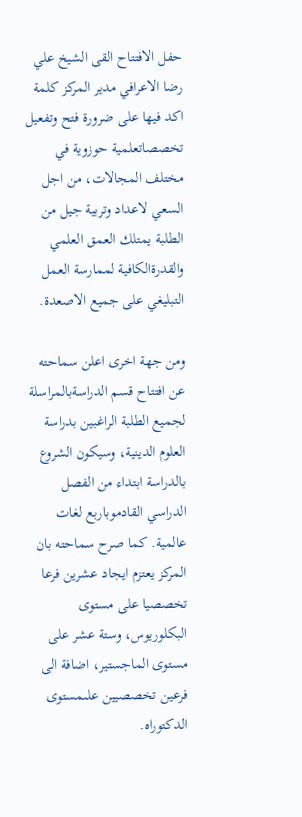حفل الافتتاح القى الشيخ علي رضا الاعرافي مدير المركز كلمة اكد فيها على ضرورة فتح وتفعيل تخصصاتعلمية حوزوية في مختلف المجالات، من اجل السعي لاعداد وتربية جيل من الطلبة يمتلك العمق العلمي والقدرةالكافية لممارسة العمل التبليغي على جميع الاصعدة.

ومن جهة اخرى اعلن سماحته عن افتتاح قسم الدراسةبالمراسلة لجميع الطلبة الراغبين بدراسة العلوم الدينية، وسيكون الشروع بالدراسة ابتداء من الفصل الدراسي القادموباربع لغات عالمية. كما صرح سماحته بان المركز يعتزم ايجاد عشرين فرعا تخصصيا على مستوى البكلوريوس، وستة عشر على مستوى الماجستير، اضافة الى فرعين تخصصيين علىمستوى الدكتوراه.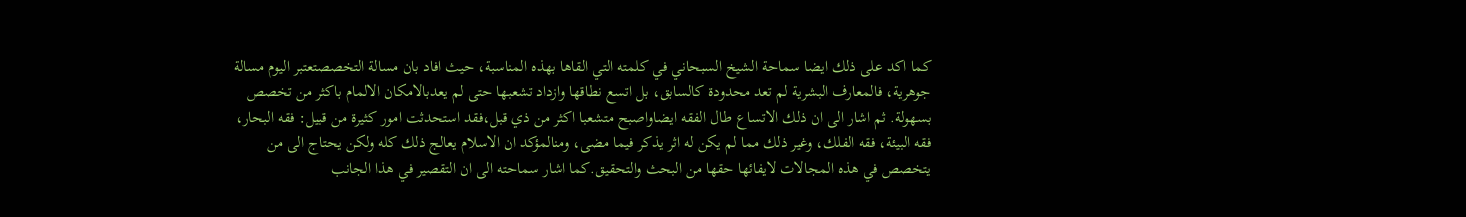كما اكد على ذلك ايضا سماحة الشيخ السبحاني في كلمته التي القاها بهذه المناسبة، حيث افاد بان مسالة التخصصتعتبر اليوم مسالة جوهرية، فالمعارف البشرية لم تعد محدودة كالسابق، بل اتسع نطاقها وازداد تشعبها حتى لم يعدبالامكان الالمام باكثر من تخصص بسهولة. ثم اشار الى ان ذلك الاتساع طال الفقه ايضاواصبح متشعبا اكثر من ذي قبل،فقد استحدثت امور كثيرة من قبيل: فقه البحار، فقه البيئة، فقه الفلك، وغير ذلك مما لم يكن له اثر يذكر فيما مضى، ومنالمؤكد ان الاسلام يعالج ذلك كله ولكن يحتاج الى من يتخصص في هذه المجالات لايفائها حقها من البحث والتحقيق.كما اشار سماحته الى ان التقصير في هذا الجانب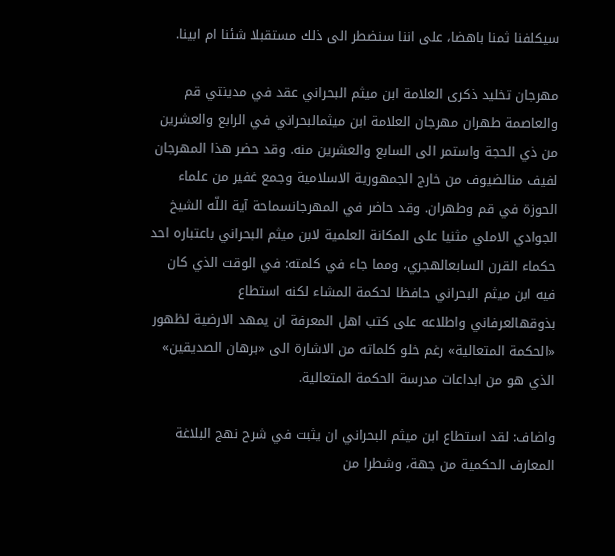سيكلفنا ثمنا باهضا، على اننا سنضطر الى ذلك مستقبلا شئنا ام ابينا.

مهرجان تخليد ذكرى العلامة ابن ميثم البحراني عقد في مدينتي قم والعاصمة طهران مهرجان العلامة ابن ميثمالبحراني في الرابع والعشرين من ذي الحجة واستمر الى السابع والعشرين منه. وقد حضر هذا المهرجان لفيف منالضيوف من خارج الجمهورية الاسلامية وجمع غفير من علماء الحوزة في قم وطهران. وقد حاضر في المهرجانسماحة آية اللّه الشيخ الجوادي الاملي مثنيا على المكانة العلمية لابن ميثم البحراني باعتباره احد حكماء القرن السابعالهجري، ومما جاء في كلمته: في الوقت الذي كان فيه ابن ميثم البحراني حافظا لحكمة المشاء لكنه استطاع بذوقهالعرفاني واطلاعه على كتب اهل المعرفة ان يمهد الارضية لظهور «الحكمة المتعالية» رغم خلو كلماته من الاشارة الى «برهان الصديقين» الذي هو من ابداعات مدرسة الحكمة المتعالية.

واضاف: لقد استطاع ابن ميثم البحراني ان يثبت في شرح نهج البلاغة المعارف الحكمية من جهة، وشطرا من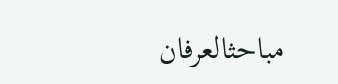مباحثالعرفان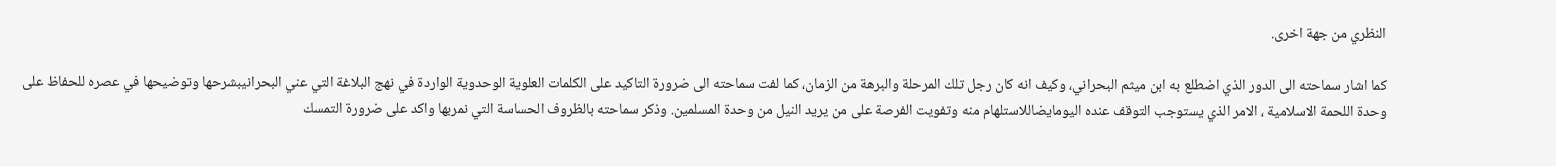النظري من جهة اخرى.

كما اشار سماحته الى الدور الذي اضطلع به ابن ميثم البحراني، وكيف انه كان رجل تلك المرحلة والبرهة من الزمان، كما لفت سماحته الى ضرورة التاكيد على الكلمات العلوية الوحدوية الواردة في نهج البلاغة التي عني البحرانيبشرحها وتوضيحها في عصره للحفاظ على وحدة اللحمة الاسلامية ، الامر الذي يستوجب التوقف عنده اليومايضاللاستلهام منه وتفويت الفرصة على من يريد النيل من وحدة المسلمين. وذكر سماحته بالظروف الحساسة التي نمربها واكد على ضرورة التمسك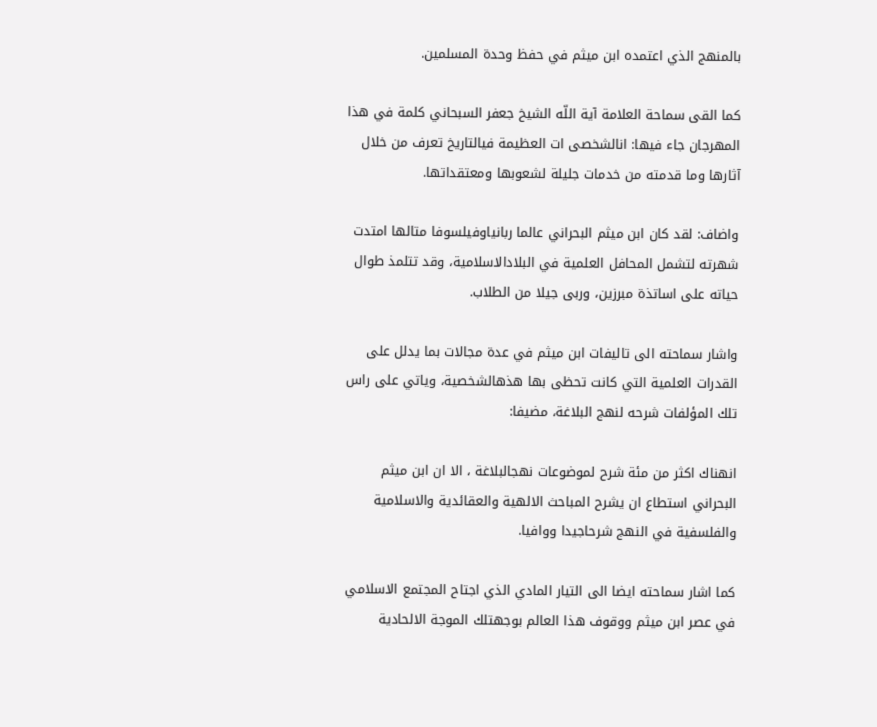بالمنهج الذي اعتمده ابن ميثم في حفظ وحدة المسلمين.

كما القى سماحة العلامة آية اللّه الشيخ جعفر السبحاني كلمة في هذا المهرجان جاء فيها: انالشخصى ات العظيمة فيالتاريخ تعرف من خلال آثارها وما قدمته من خدمات جليلة لشعوبها ومعتقداتها.

واضاف: لقد كان ابن ميثم البحراني عالما ربانياوفيلسوفا متالها امتدت شهرته لتشمل المحافل العلمية في البلادالاسلامية، وقد تتلمذ طوال حياته على اساتذة مبرزين، وربى جيلا من الطلاب.

واشار سماحته الى تاليفات ابن ميثم في عدة مجالات بما يدلل على القدرات العلمية التي كانت تحظى بها هذهالشخصية، وياتي على راس تلك المؤلفات شرحه لنهج البلاغة، مضيفا:

انهناك اكثر من مئة شرح لموضوعات نهجالبلاغة ، الا ان ابن ميثم البحراني استطاع ان يشرح المباحث الالهية والعقائدية والاسلامية والفلسفية في النهج شرحاجيدا ووافيا.

كما اشار سماحته ايضا الى التيار المادي الذي اجتاح المجتمع الاسلامي في عصر ابن ميثم ووقوف هذا العالم بوجهتلك الموجة الالحادية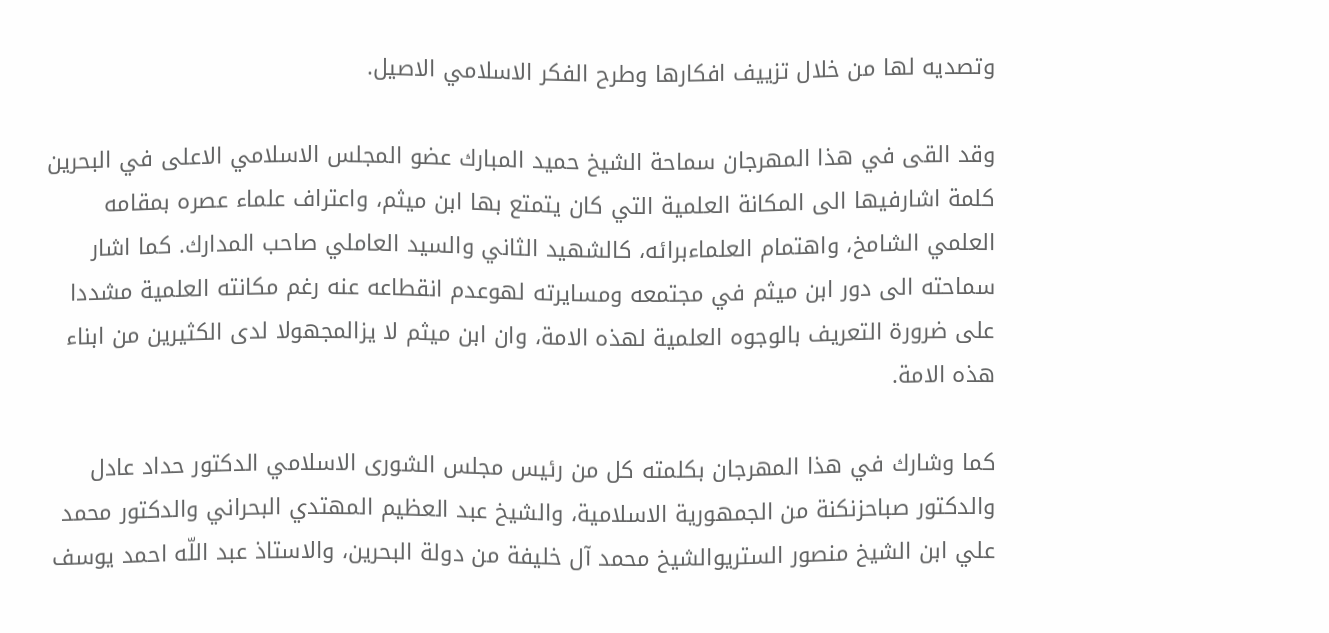وتصديه لها من خلال تزييف افكارها وطرح الفكر الاسلامي الاصيل.

وقد القى في هذا المهرجان سماحة الشيخ حميد المبارك عضو المجلس الاسلامي الاعلى في البحرين كلمة اشارفيها الى المكانة العلمية التي كان يتمتع بها ابن ميثم، واعتراف علماء عصره بمقامه العلمي الشامخ، واهتمام العلماءبرائه، كالشهيد الثاني والسيد العاملي صاحب المدارك. كما اشار سماحته الى دور ابن ميثم في مجتمعه ومسايرته لهوعدم انقطاعه عنه رغم مكانته العلمية مشددا على ضرورة التعريف بالوجوه العلمية لهذه الامة، وان ابن ميثم لا يزالمجهولا لدى الكثيرين من ابناء هذه الامة.

كما وشارك في هذا المهرجان بكلمته كل من رئيس مجلس الشورى الاسلامي الدكتور حداد عادل والدكتور صباحزنكنة من الجمهورية الاسلامية، والشيخ عبد العظيم المهتدي البحراني والدكتور محمد علي ابن الشيخ منصور الستريوالشيخ محمد آل خليفة من دولة البحرين، والاستاذ عبد اللّه احمد يوسف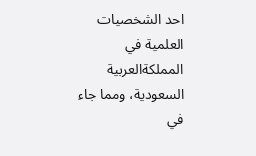احد الشخصيات العلمية في المملكةالعربية السعودية، ومما جاء في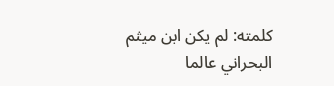كلمته: لم يكن ابن ميثم البحراني عالما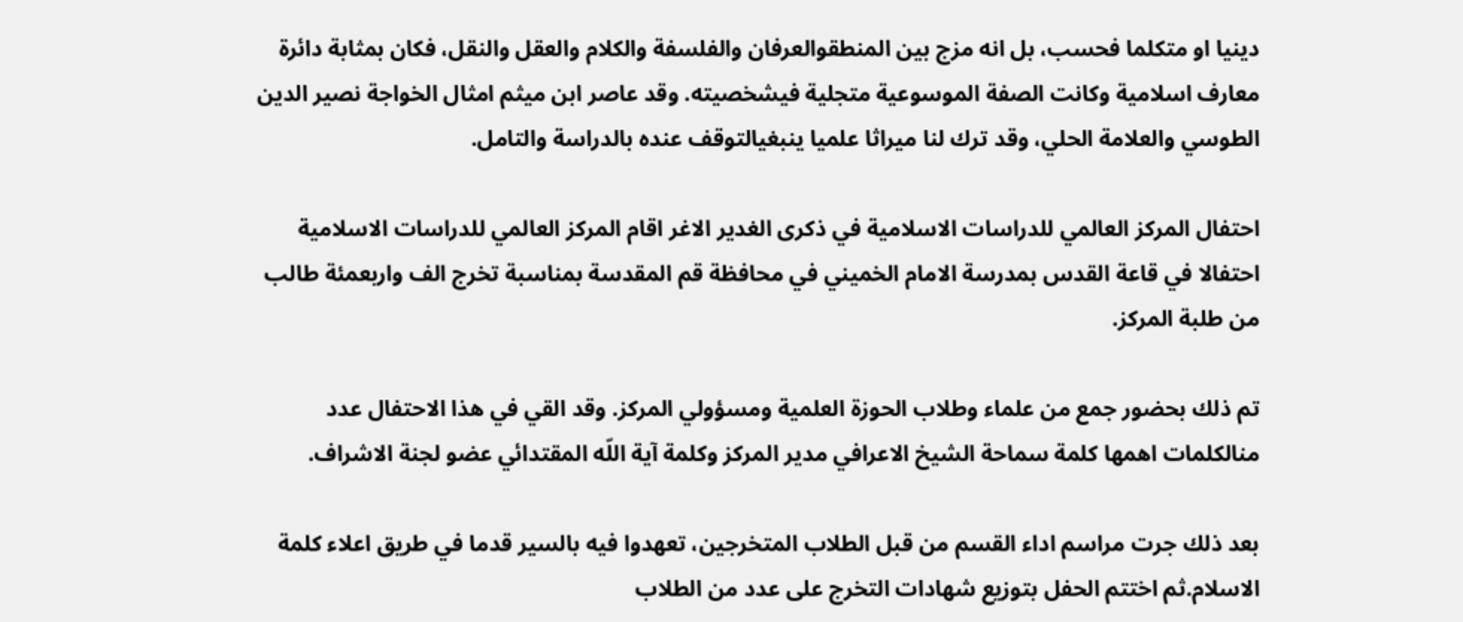دينيا او متكلما فحسب، بل انه مزج بين المنطقوالعرفان والفلسفة والكلام والعقل والنقل، فكان بمثابة دائرة معارف اسلامية وكانت الصفة الموسوعية متجلية فيشخصيته. وقد عاصر ابن ميثم امثال الخواجة نصير الدين الطوسي والعلامة الحلي، وقد ترك لنا ميراثا علميا ينبغيالتوقف عنده بالدراسة والتامل.

احتفال المركز العالمي للدراسات الاسلامية في ذكرى الغدير الاغر اقام المركز العالمي للدراسات الاسلامية احتفالا في قاعة القدس بمدرسة الامام الخميني في محافظة قم المقدسة بمناسبة تخرج الف واربعمئة طالب من طلبة المركز.

تم ذلك بحضور جمع من علماء وطلاب الحوزة العلمية ومسؤولي المركز. وقد القي في هذا الاحتفال عدد منالكلمات اهمها كلمة سماحة الشيخ الاعرافي مدير المركز وكلمة آية اللّه المقتدائي عضو لجنة الاشراف.

بعد ذلك جرت مراسم اداء القسم من قبل الطلاب المتخرجين، تعهدوا فيه بالسير قدما في طريق اعلاء كلمة الاسلام.ثم اختتم الحفل بتوزيع شهادات التخرج على عدد من الطلاب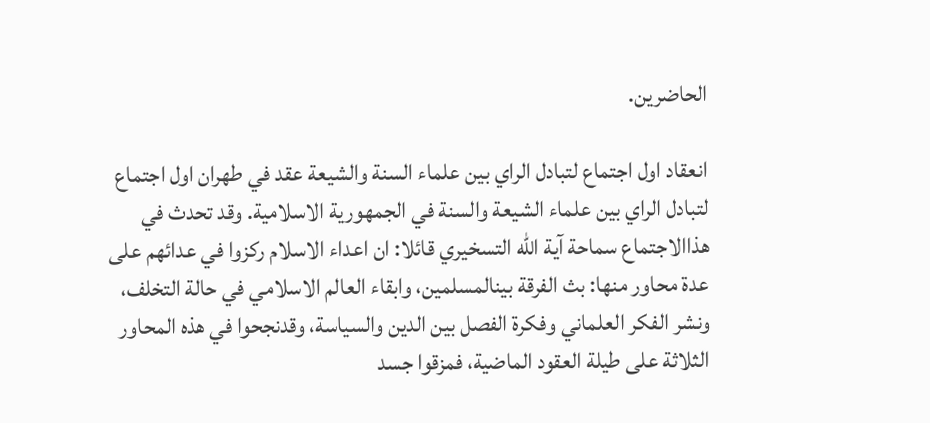الحاضرين.

انعقاد اول اجتماع لتبادل الراي بين علماء السنة والشيعة عقد في طهران اول اجتماع لتبادل الراي بين علماء الشيعة والسنة في الجمهورية الاسلامية. وقد تحدث في هذاالاجتماع سماحة آية اللّه التسخيري قائلا: ان اعداء الاسلام ركزوا في عدائهم على عدة محاور منها: بث الفرقة بينالمسلمين، وابقاء العالم الاسلامي في حالة التخلف، ونشر الفكر العلماني وفكرة الفصل بين الدين والسياسة، وقدنجحوا في هذه المحاور الثلاثة على طيلة العقود الماضية، فمزقوا جسد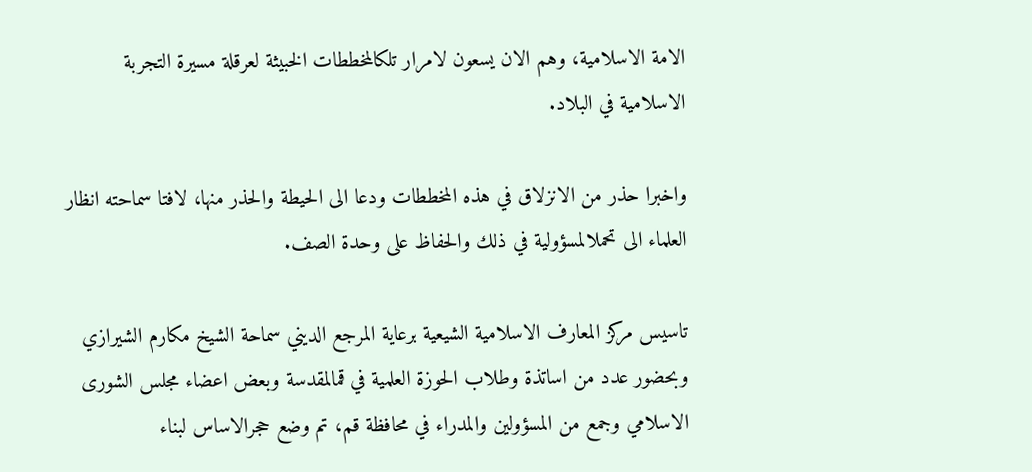الامة الاسلامية، وهم الان يسعون لامرار تلكالمخططات الخبيثة لعرقلة مسيرة التجربة الاسلامية في البلاد.

واخبرا حذر من الانزلاق في هذه المخططات ودعا الى الحيطة والحذر منها، لافتا سماحته انظار العلماء الى تحملالمسؤولية في ذلك والحفاظ على وحدة الصف.

تاسيس مركز المعارف الاسلامية الشيعية برعاية المرجع الديني سماحة الشيخ مكارم الشيرازي وبحضور عدد من اساتذة وطلاب الحوزة العلمية في قمالمقدسة وبعض اعضاء مجلس الشورى الاسلامي وجمع من المسؤولين والمدراء في محافظة قم، تم وضع حجرالاساس لبناء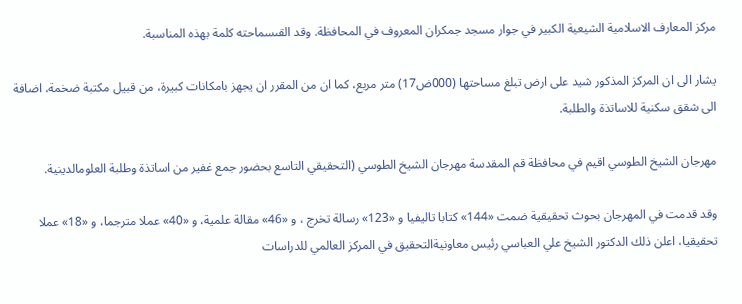مركز المعارف الاسلامية الشيعية الكبير في جوار مسجد جمكران المعروف في المحافظة. وقد القىسماحته كلمة بهذه المناسبة.

يشار الى ان المركز المذكور شيد على ارض تبلغ مساحتها (000ض17) متر مربع، كما ان من المقرر ان يجهز بامكانات كبيرة، من قبيل مكتبة ضخمة، اضافة الى شقق سكنية للاساتذة والطلبة.

مهرجان الشيخ الطوسي اقيم في محافظة قم المقدسة مهرجان الشيخ الطوسي (التحقيقي التاسع بحضور جمع غفير من اساتذة وطلبة العلومالدينية.

وقد قدمت في المهرجان بحوث تحقيقية ضمت «144» كتابا تاليفيا و «123» رسالة تخرج ، و «46» مقالة علمية، و «40» عملا مترجما، و «18» عملا تحقيقيا، اعلن ذلك الدكتور الشيخ علي العباسي رئيس معاونيةالتحقيق في المركز العالمي للدراسات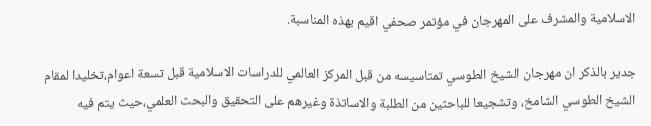الاسلامية والمشرف على المهرجان في مؤتمر صحفي اقيم بهذه المناسبة.

جدير بالذكر ان مهرجان الشيخ الطوسي تمتاسيسه من قبل المركز العالمي للدراسات الاسلامية قبل تسعة اعوام،تخليدا لمقام الشيخ الطوسي الشامخ، وتشجيعا للباحثين من الطلبة والاساتذة وغيرهم على التحقيق والبحث العلمي،حيث يتم فيه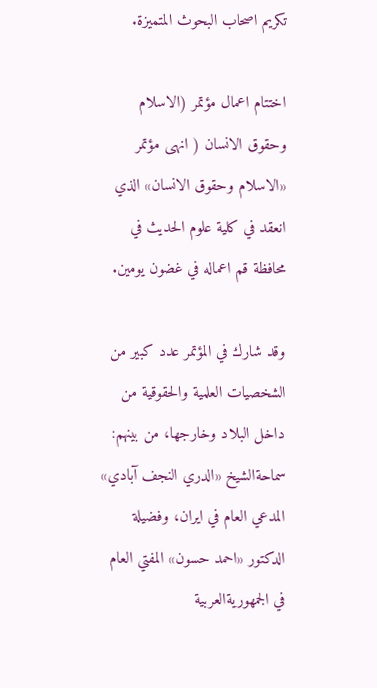تكريم اصحاب البحوث المتميزة.

اختتام اعمال مؤتمر (الاسلام وحقوق الانسان ( انهى مؤتمر «الاسلام وحقوق الانسان» الذي انعقد في كلية علوم الحديث في محافظة قم اعماله في غضون يومين.

وقد شارك في المؤتمر عدد كبير من الشخصيات العلمية والحقوقية من داخل البلاد وخارجها، من بينهم: سماحةالشيخ «الدري النجف آبادي» المدعي العام في ايران، وفضيلة الدكتور «احمد حسون» المفتي العام في الجمهوريةالعربية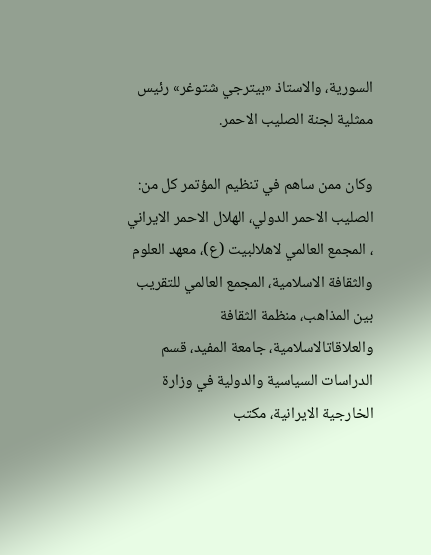السورية، والاستاذ «بيترجي شتوغر» رئيس ممثلية لجنة الصليب الاحمر.

وكان ممن ساهم في تنظيم المؤتمر كل من: الصليب الاحمر الدولي، الهلال الاحمر الايراني ، المجمع العالمي لاهلالبيت (ع)، معهد العلوم والثقافة الاسلامية، المجمع العالمي للتقريب بين المذاهب، منظمة الثقافة والعلاقاتالاسلامية، جامعة المفيد، قسم الدراسات السياسية والدولية في وزارة الخارجية الايرانية، مكتب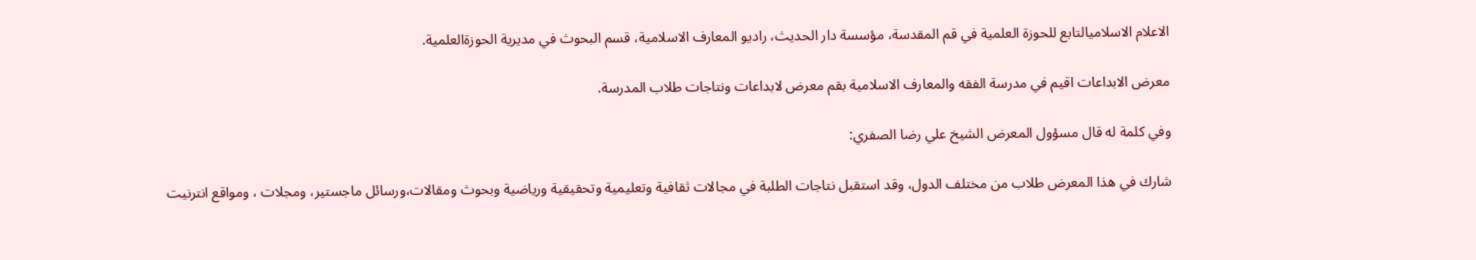الاعلام الاسلاميالتابع للحوزة العلمية في قم المقدسة، مؤسسة دار الحديث، راديو المعارف الاسلامية، قسم البحوث في مديرية الحوزةالعلمية.

معرض الابداعات اقيم في مدرسة الفقه والمعارف الاسلامية بقم معرض لابداعات ونتاجات طلاب المدرسة.

وفي كلمة له قال مسؤول المعرض الشيخ علي رضا الصفري:

شارك في هذا المعرض طلاب من مختلف الدول، وقد استقبل نتاجات الطلبة في مجالات ثقافية وتعليمية وتحقيقية ورياضية وبحوث ومقالات،ورسائل ماجستير، ومجلات ، ومواقع انترنيت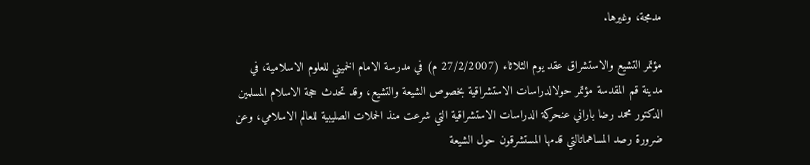مدمجة، وغيرها.

مؤتمر التشيع والاستشراق عقد يوم الثلاثاء (27/2/2007 م) في مدرسة الامام الخميني للعلوم الاسلامية، في مدينة قم المقدسة مؤتمر حولالدراسات الاستشراقية بخصوص الشيعة والتشيع، وقد تحدث حجة الاسلام المسلمين الدكتور محمد رضا باراني عنحركة الدراسات الاستشراقية التي شرعت منذ الحملات الصليبية للعالم الاسلامي، وعن ضرورة رصد المساهماتالتي قدمها المستشرقون حول الشيعة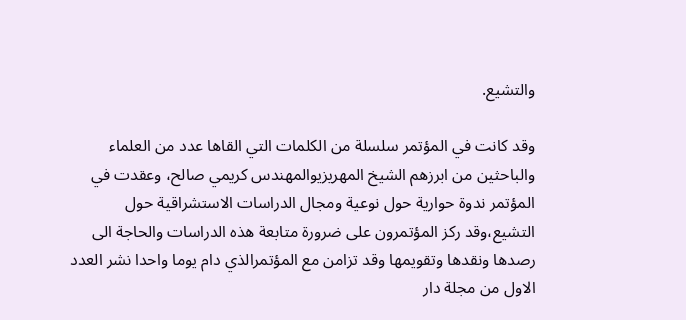والتشيع.

وقد كانت في المؤتمر سلسلة من الكلمات التي القاها عدد من العلماء والباحثين من ابرزهم الشيخ المهريزيوالمهندس كريمي صالح، وعقدت في المؤتمر ندوة حوارية حول نوعية ومجال الدراسات الاستشراقية حول التشيع،وقد ركز المؤتمرون على ضرورة متابعة هذه الدراسات والحاجة الى رصدها ونقدها وتقويمها وقد تزامن مع المؤتمرالذي دام يوما واحدا نشر العدد الاول من مجلة دار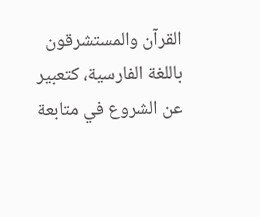القرآن والمستشرقون باللغة الفارسية، كتعبير عن الشروع في متابعة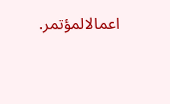اعمالالمؤتمر.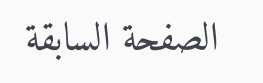الصفحة السابقة